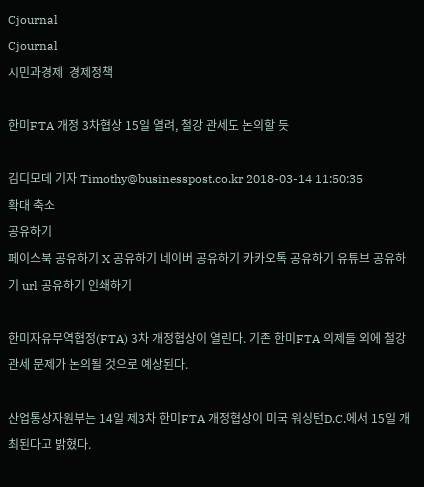Cjournal
Cjournal
시민과경제  경제정책

한미FTA 개정 3차협상 15일 열려, 철강 관세도 논의할 듯

김디모데 기자 Timothy@businesspost.co.kr 2018-03-14 11:50:35
확대 축소
공유하기
페이스북 공유하기 X 공유하기 네이버 공유하기 카카오톡 공유하기 유튜브 공유하기 url 공유하기 인쇄하기

한미자유무역협정(FTA) 3차 개정협상이 열린다. 기존 한미FTA 의제들 외에 철강 관세 문제가 논의될 것으로 예상된다.

산업통상자원부는 14일 제3차 한미FTA 개정협상이 미국 워싱턴D.C.에서 15일 개최된다고 밝혔다.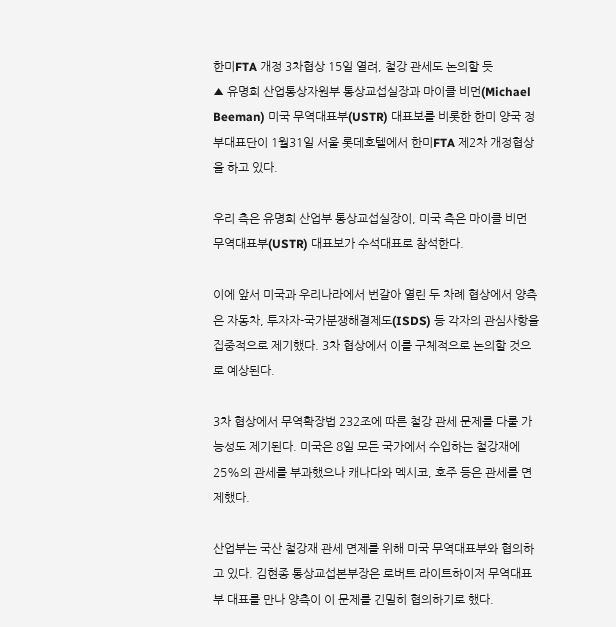한미FTA 개정 3차협상 15일 열려, 철강 관세도 논의할 듯
▲ 유명희 산업통상자원부 통상교섭실장과 마이클 비먼(Michael Beeman) 미국 무역대표부(USTR) 대표보를 비롯한 한미 양국 정부대표단이 1월31일 서울 롯데호텔에서 한미FTA 제2차 개정협상을 하고 있다.

우리 측은 유명희 산업부 통상교섭실장이, 미국 측은 마이클 비먼 무역대표부(USTR) 대표보가 수석대표로 참석한다.

이에 앞서 미국과 우리나라에서 번갈아 열린 두 차례 협상에서 양측은 자동차, 투자자-국가분쟁해결제도(ISDS) 등 각자의 관심사항을 집중적으로 제기했다. 3차 협상에서 이를 구체적으로 논의할 것으로 예상된다.

3차 협상에서 무역확장법 232조에 따른 철강 관세 문제를 다룰 가능성도 제기된다. 미국은 8일 모든 국가에서 수입하는 철강재에 25%의 관세를 부과했으나 캐나다와 멕시코, 호주 등은 관세를 면제했다.

산업부는 국산 철강재 관세 면제를 위해 미국 무역대표부와 협의하고 있다. 김현종 통상교섭본부장은 로버트 라이트하이저 무역대표부 대표를 만나 양측이 이 문제를 긴밀히 협의하기로 했다.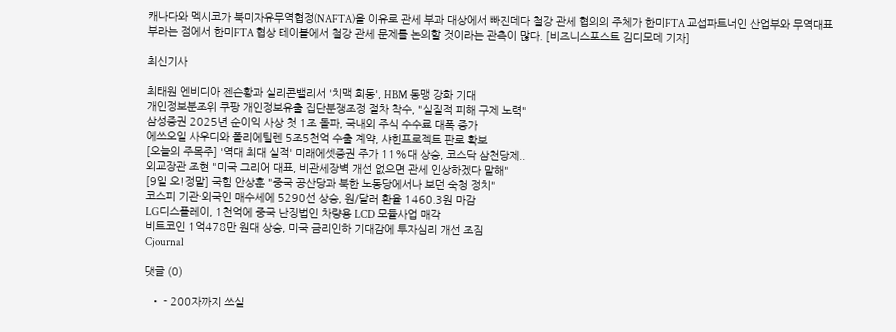캐나다와 멕시코가 북미자유무역협정(NAFTA)을 이유로 관세 부과 대상에서 빠진데다 철강 관세 협의의 주체가 한미FTA 교섭파트너인 산업부와 무역대표부라는 점에서 한미FTA 협상 테이블에서 철강 관세 문제를 논의할 것이라는 관측이 많다. [비즈니스포스트 김디모데 기자]

최신기사

최태원 엔비디아 젠슨황과 실리콘밸리서 '치맥 회동', HBM 동맹 강화 기대
개인정보분조위 쿠팡 개인정보유출 집단분쟁조정 절차 착수, "실질적 피해 구제 노력"
삼성증권 2025년 순이익 사상 첫 1조 돌파, 국내외 주식 수수료 대폭 증가
에쓰오일 사우디와 폴리에틸렌 5조5천억 수출 계약, 샤힌프로젝트 판로 확보
[오늘의 주목주] '역대 최대 실적' 미래에셋증권 주가 11%대 상승, 코스닥 삼천당제..
외교장관 조현 "미국 그리어 대표, 비관세장벽 개선 없으면 관세 인상하겠다 말해"
[9일 오!정말] 국힘 안상훈 "중국 공산당과 북한 노동당에서나 보던 숙청 정치"
코스피 기관·외국인 매수세에 5290선 상승, 원/달러 환율 1460.3원 마감
LG디스플레이, 1천억에 중국 난징법인 차량용 LCD 모듈사업 매각
비트코인 1억478만 원대 상승, 미국 금리인하 기대감에 투자심리 개선 조짐
Cjournal

댓글 (0)

  • - 200자까지 쓰실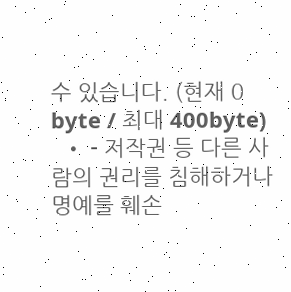수 있습니다. (현재 0 byte / 최대 400byte)
  • - 저작권 등 다른 사람의 권리를 침해하거나 명예를 훼손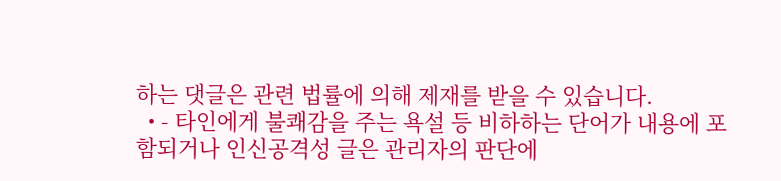하는 댓글은 관련 법률에 의해 제재를 받을 수 있습니다.
  • - 타인에게 불쾌감을 주는 욕설 등 비하하는 단어가 내용에 포함되거나 인신공격성 글은 관리자의 판단에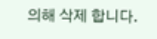의해 삭제 합니다.